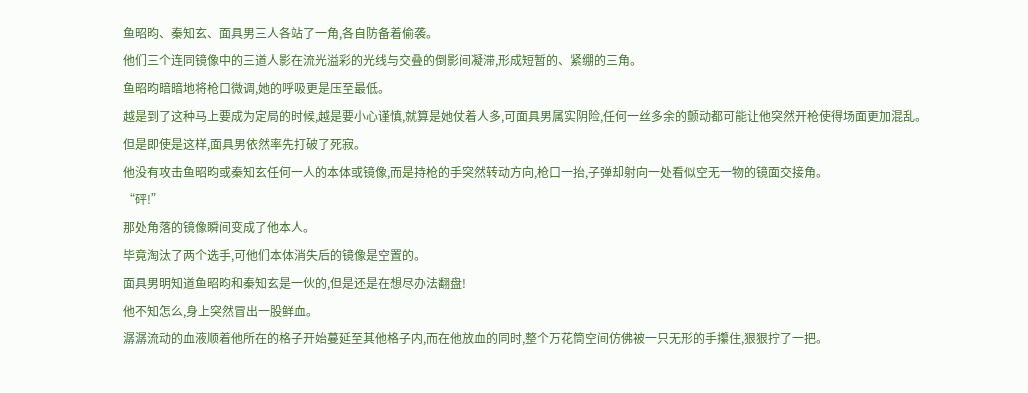鱼昭昀、秦知玄、面具男三人各站了一角,各自防备着偷袭。
他们三个连同镜像中的三道人影在流光溢彩的光线与交叠的倒影间凝滞,形成短暂的、紧绷的三角。
鱼昭昀暗暗地将枪口微调,她的呼吸更是压至最低。
越是到了这种马上要成为定局的时候,越是要小心谨慎,就算是她仗着人多,可面具男属实阴险,任何一丝多余的颤动都可能让他突然开枪使得场面更加混乱。
但是即使是这样,面具男依然率先打破了死寂。
他没有攻击鱼昭昀或秦知玄任何一人的本体或镜像,而是持枪的手突然转动方向,枪口一抬,子弹却射向一处看似空无一物的镜面交接角。
“砰!”
那处角落的镜像瞬间变成了他本人。
毕竟淘汰了两个选手,可他们本体消失后的镜像是空置的。
面具男明知道鱼昭昀和秦知玄是一伙的,但是还是在想尽办法翻盘!
他不知怎么,身上突然冒出一股鲜血。
潺潺流动的血液顺着他所在的格子开始蔓延至其他格子内,而在他放血的同时,整个万花筒空间仿佛被一只无形的手攥住,狠狠拧了一把。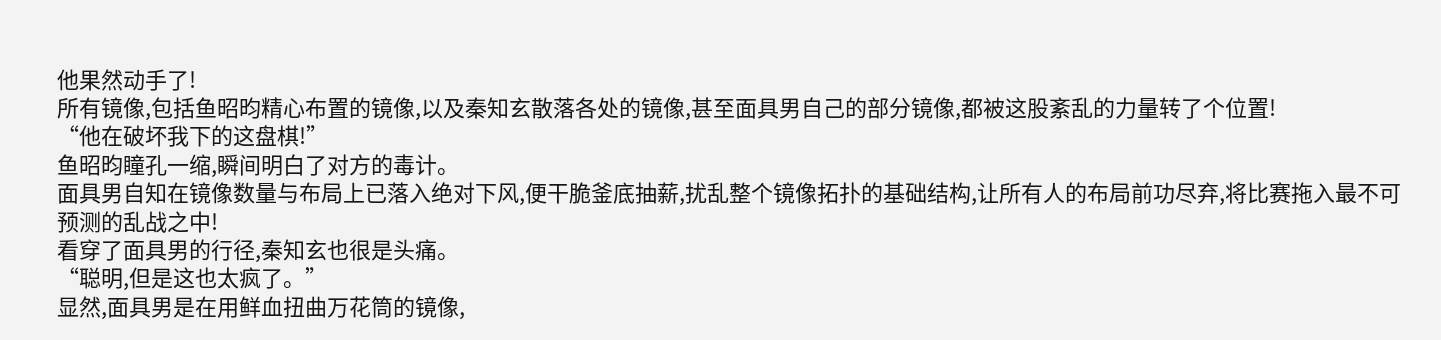他果然动手了!
所有镜像,包括鱼昭昀精心布置的镜像,以及秦知玄散落各处的镜像,甚至面具男自己的部分镜像,都被这股紊乱的力量转了个位置!
“他在破坏我下的这盘棋!”
鱼昭昀瞳孔一缩,瞬间明白了对方的毒计。
面具男自知在镜像数量与布局上已落入绝对下风,便干脆釜底抽薪,扰乱整个镜像拓扑的基础结构,让所有人的布局前功尽弃,将比赛拖入最不可预测的乱战之中!
看穿了面具男的行径,秦知玄也很是头痛。
“聪明,但是这也太疯了。”
显然,面具男是在用鲜血扭曲万花筒的镜像,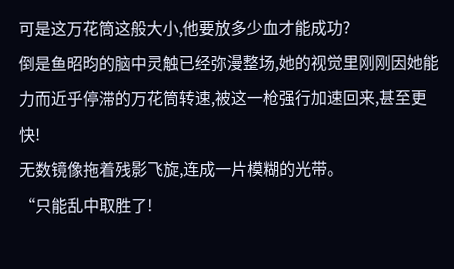可是这万花筒这般大小,他要放多少血才能成功?
倒是鱼昭昀的脑中灵触已经弥漫整场,她的视觉里刚刚因她能力而近乎停滞的万花筒转速,被这一枪强行加速回来,甚至更快!
无数镜像拖着残影飞旋,连成一片模糊的光带。
“只能乱中取胜了!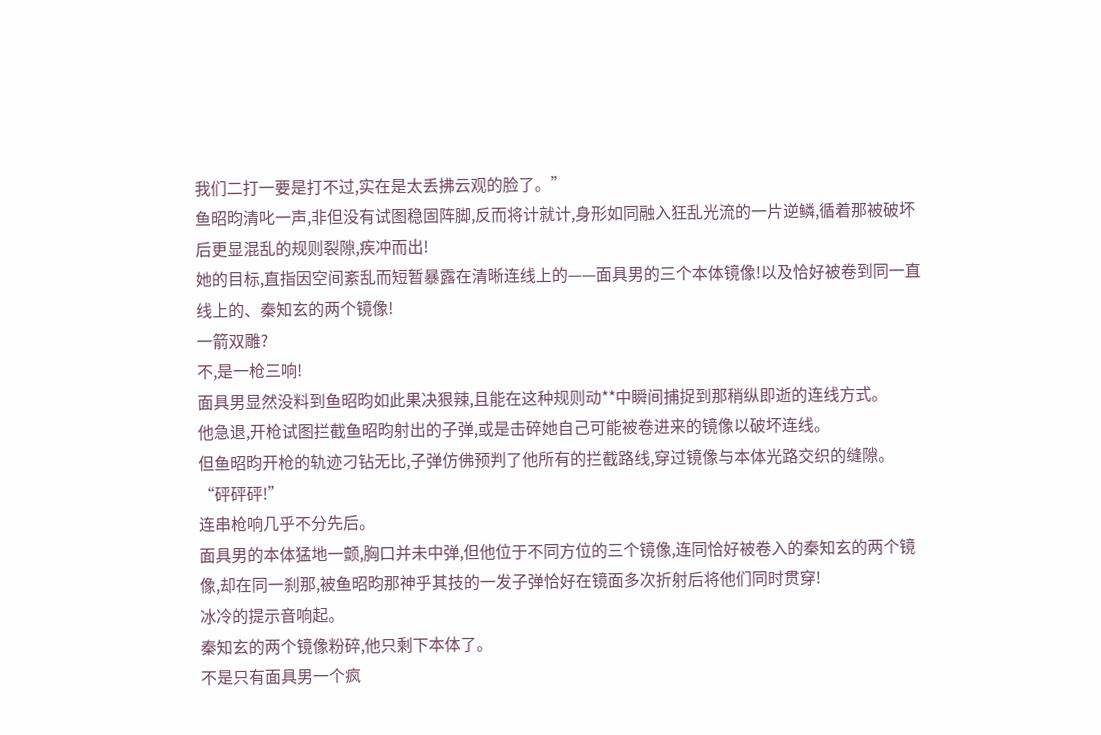我们二打一要是打不过,实在是太丢拂云观的脸了。”
鱼昭昀清叱一声,非但没有试图稳固阵脚,反而将计就计,身形如同融入狂乱光流的一片逆鳞,循着那被破坏后更显混乱的规则裂隙,疾冲而出!
她的目标,直指因空间紊乱而短暂暴露在清晰连线上的——面具男的三个本体镜像!以及恰好被卷到同一直线上的、秦知玄的两个镜像!
一箭双雕?
不,是一枪三响!
面具男显然没料到鱼昭昀如此果决狠辣,且能在这种规则动**中瞬间捕捉到那稍纵即逝的连线方式。
他急退,开枪试图拦截鱼昭昀射出的子弹,或是击碎她自己可能被卷进来的镜像以破坏连线。
但鱼昭昀开枪的轨迹刁钻无比,子弹仿佛预判了他所有的拦截路线,穿过镜像与本体光路交织的缝隙。
“砰砰砰!”
连串枪响几乎不分先后。
面具男的本体猛地一颤,胸口并未中弹,但他位于不同方位的三个镜像,连同恰好被卷入的秦知玄的两个镜像,却在同一刹那,被鱼昭昀那神乎其技的一发子弹恰好在镜面多次折射后将他们同时贯穿!
冰冷的提示音响起。
秦知玄的两个镜像粉碎,他只剩下本体了。
不是只有面具男一个疯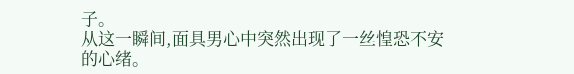子。
从这一瞬间,面具男心中突然出现了一丝惶恐不安的心绪。